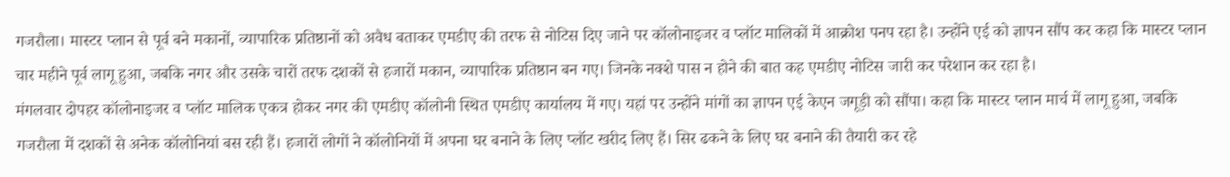गजरौला। मास्टर प्लान से पूर्व बने मकानों, व्यापारिक प्रतिष्ठानों को अवैध बताकर एमडीए की तरफ से नोटिस दिए जाने पर कॉलोनाइजर व प्लॉट मालिकों में आक्रोश पनप रहा है। उन्होंने एई को ज्ञापन सौंप कर कहा कि मास्टर प्लान चार महीने पूर्व लागू हुआ, जबकि नगर और उसके चारों तरफ दशकों से हजारों मकान, व्यापारिक प्रतिष्ठान बन गए। जिनके नक्शे पास न होने की बात कह एमडीए नोटिस जारी कर परेशान कर रहा है।
मंगलवार दोपहर कॉलोनाइजर व प्लॉट मालिक एकत्र होकर नगर की एमडीए कॉलोनी स्थित एमडीए कार्यालय में गए। यहां पर उन्होंने मांगों का ज्ञापन एई केएन जगूड़ी को सौंपा। कहा कि मास्टर प्लान मार्च में लागू हुआ, जबकि गजरौला में दशकों से अनेक कॉलोनियां बस रही हैं। हजारों लोगों ने कॉलोनियों में अपना घर बनाने के लिए प्लॉट खरीद लिए हैं। सिर ढकने के लिए घर बनाने की तैयारी कर रहे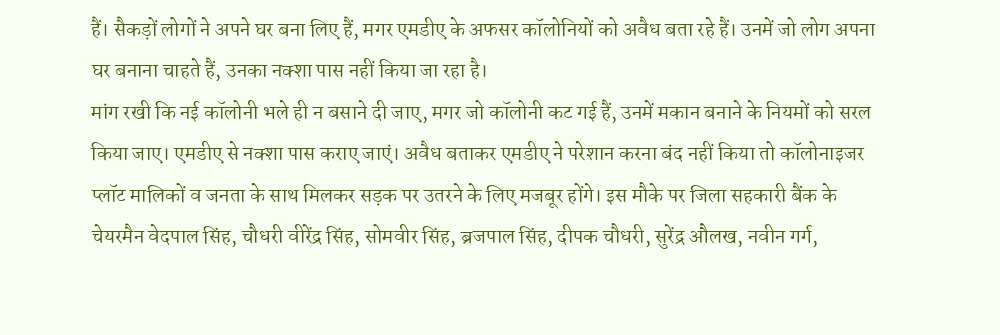हैं। सैकड़ों लोगों ने अपने घर बना लिए हैं, मगर एमडीए के अफसर कॉलोनियों को अवैध बता रहे हैं। उनमें जो लोग अपना घर बनाना चाहते हैं, उनका नक्शा पास नहीं किया जा रहा है।
मांग रखी कि नई कॉलोनी भले ही न बसाने दी जाए, मगर जो कॉलोनी कट गई हैं, उनमें मकान बनाने के नियमों को सरल किया जाए। एमडीए से नक्शा पास कराए जाएं। अवैध बताकर एमडीए ने परेशान करना बंद नहीं किया तो कॉलोनाइजर प्लॉट मालिकों व जनता के साथ मिलकर सड़क पर उतरने के लिए मजबूर होंगे। इस मौके पर जिला सहकारी बैंक के चेयरमैन वेदपाल सिंह, चौधरी वीरेंद्र सिंह, सोमवीर सिंह, ब्रजपाल सिंह, दीपक चौधरी, सुरेंद्र औलख, नवीन गर्ग,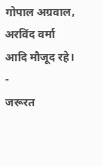गोपाल अग्रवाल, अरविंद वर्मा आदि मौजूद रहे।
-
जरूरत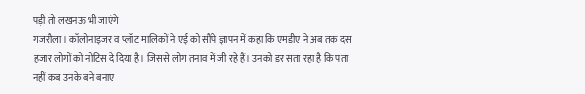पड़ी तो लखनऊ भी जाएंगे
गजरौला। कॉलोनाइजर व प्लॉट मालिकों ने एई को सौंपे ज्ञापन में कहा कि एमडीए ने अब तक दस हजार लोगों को नोटिस दे दिया है। जिससे लोग तनाव में जी रहे हैं। उनको डर सता रहा है कि पता नहीं कब उनके बने बनाए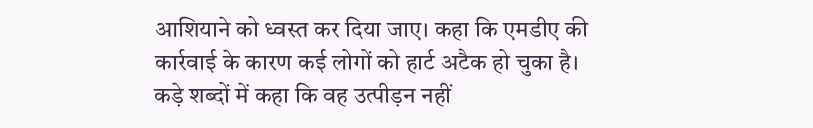आशियाने को ध्वस्त कर दिया जाए। कहा कि एमडीए की कार्रवाई के कारण कई लोगों को हार्ट अटैक हो चुका है। कड़े शब्दों में कहा कि वह उत्पीड़न नहीं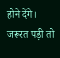होने देंगे। जरूरत पड़ी तो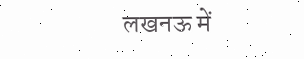लखनऊ में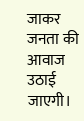जाकर जनता की आवाज उठाई जाएगी।